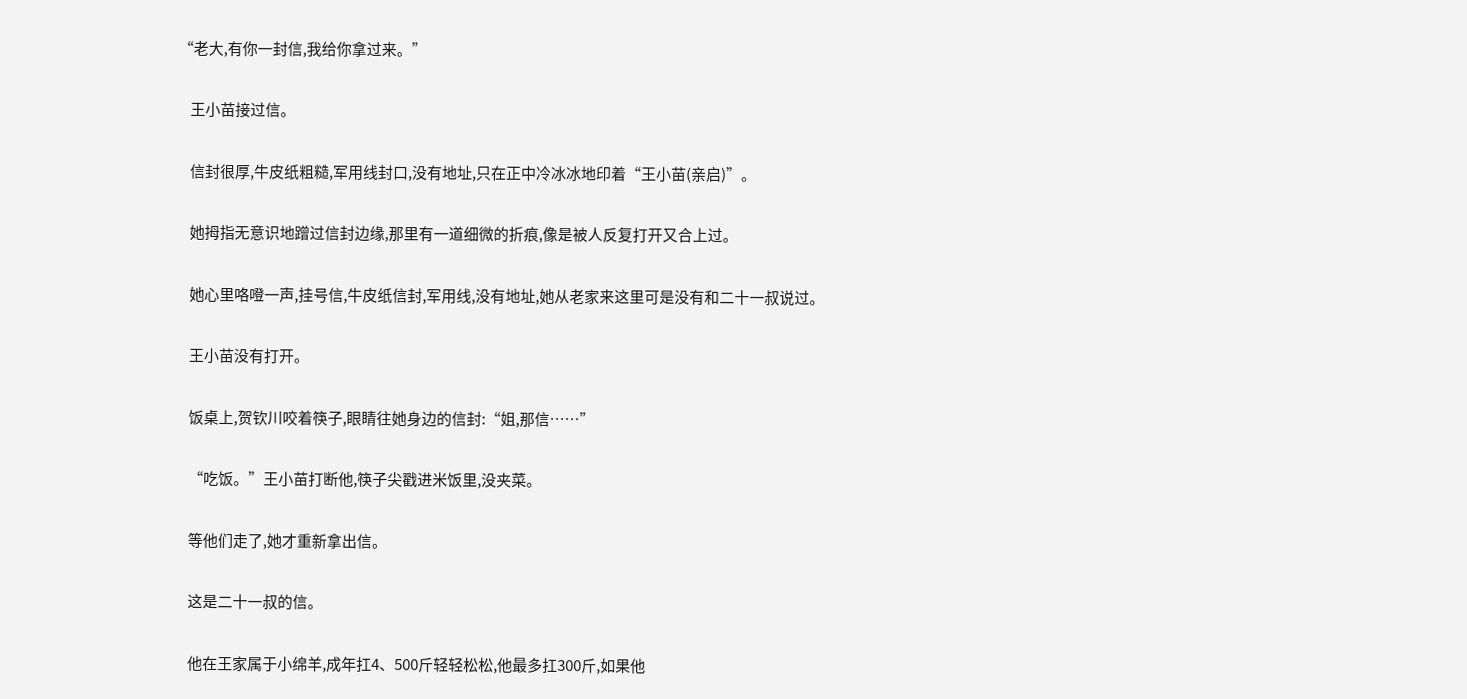“老大,有你一封信,我给你拿过来。”


    王小苗接过信。


    信封很厚,牛皮纸粗糙,军用线封口,没有地址,只在正中冷冰冰地印着“王小苗(亲启)”。


    她拇指无意识地蹭过信封边缘,那里有一道细微的折痕,像是被人反复打开又合上过。


    她心里咯噔一声,挂号信,牛皮纸信封,军用线,没有地址,她从老家来这里可是没有和二十一叔说过。


    王小苗没有打开。


    饭桌上,贺钦川咬着筷子,眼睛往她身边的信封:“姐,那信……”


    “吃饭。”王小苗打断他,筷子尖戳进米饭里,没夹菜。


    等他们走了,她才重新拿出信。


    这是二十一叔的信。


    他在王家属于小绵羊,成年扛4、500斤轻轻松松,他最多扛300斤,如果他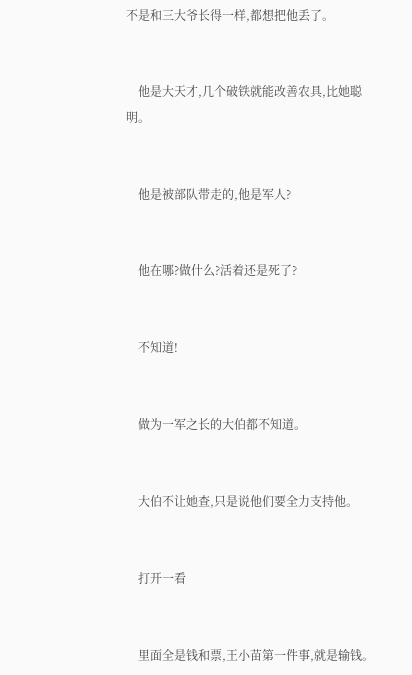不是和三大爷长得一样,都想把他丢了。


    他是大天才,几个破铁就能改善农具,比她聪明。


    他是被部队带走的,他是军人?


    他在哪?做什么?活着还是死了?


    不知道!


    做为一军之长的大伯都不知道。


    大伯不让她查,只是说他们要全力支持他。


    打开一看


    里面全是钱和票,王小苗第一件事,就是输钱。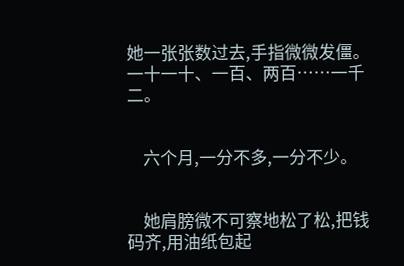她一张张数过去,手指微微发僵。一十一十、一百、两百……一千二。


    六个月,一分不多,一分不少。


    她肩膀微不可察地松了松,把钱码齐,用油纸包起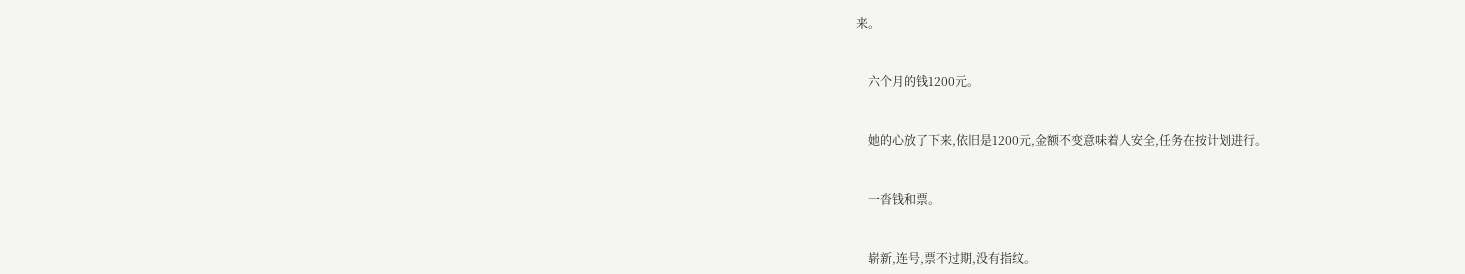来。


    六个月的钱1200元。


    她的心放了下来,依旧是1200元,金额不变意味着人安全,任务在按计划进行。


    一沓钱和票。


    崭新,连号,票不过期,没有指纹。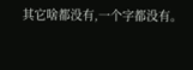其它啥都没有,一个字都没有。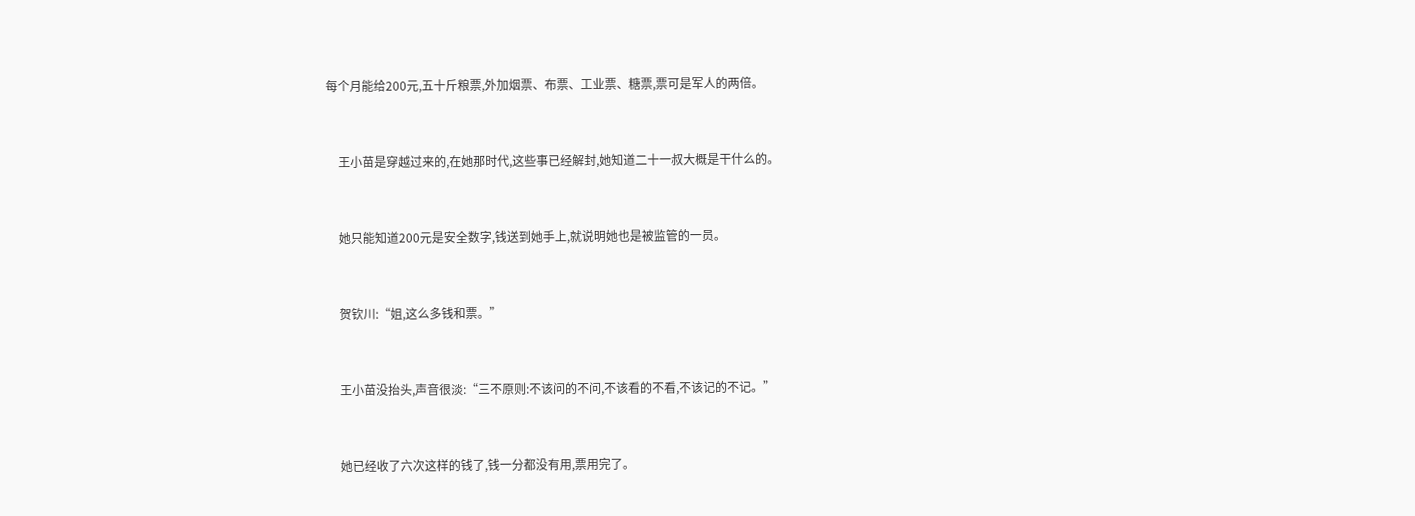每个月能给200元,五十斤粮票,外加烟票、布票、工业票、糖票,票可是军人的两倍。


    王小苗是穿越过来的,在她那时代,这些事已经解封,她知道二十一叔大概是干什么的。


    她只能知道200元是安全数字,钱送到她手上,就说明她也是被监管的一员。


    贺钦川:“姐,这么多钱和票。”


    王小苗没抬头,声音很淡:“三不原则:不该问的不问,不该看的不看,不该记的不记。”


    她已经收了六次这样的钱了,钱一分都没有用,票用完了。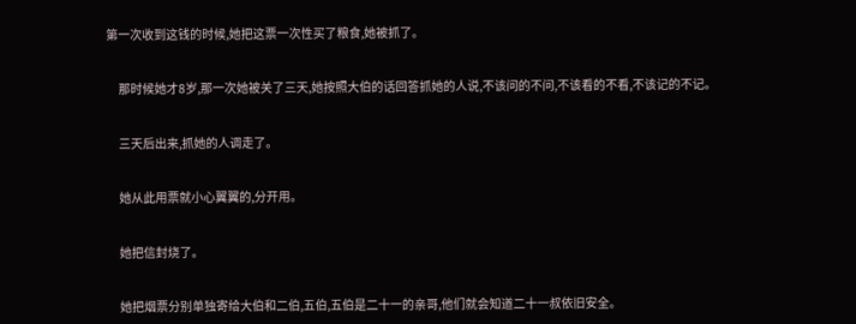第一次收到这钱的时候,她把这票一次性买了粮食,她被抓了。


    那时候她才8岁,那一次她被关了三天,她按照大伯的话回答抓她的人说,不该问的不问,不该看的不看,不该记的不记。


    三天后出来,抓她的人调走了。


    她从此用票就小心翼翼的,分开用。


    她把信封烧了。


    她把烟票分别单独寄给大伯和二伯,五伯,五伯是二十一的亲哥,他们就会知道二十一叔依旧安全。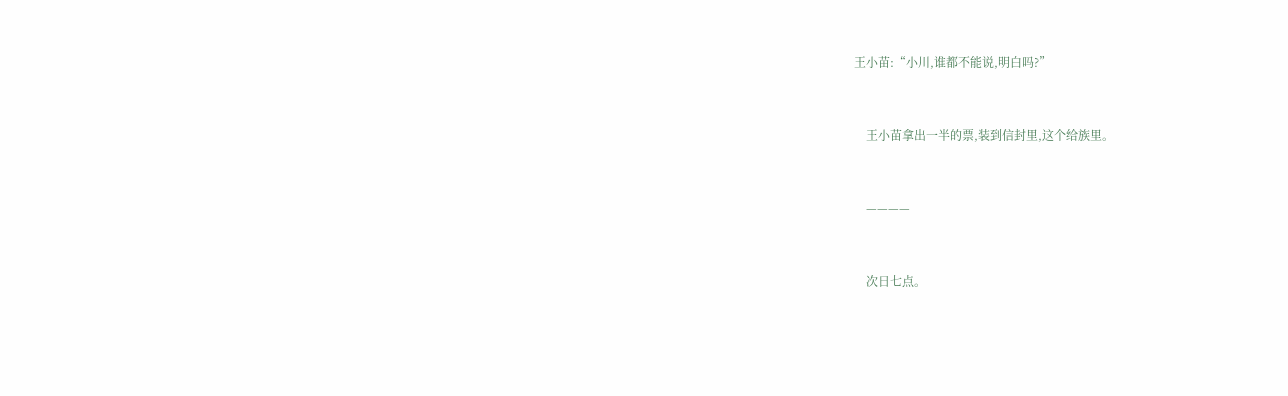王小苗:“小川,谁都不能说,明白吗?”


    王小苗拿出一半的票,装到信封里,这个给族里。


    ————


    次日七点。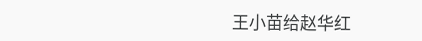王小苗给赵华红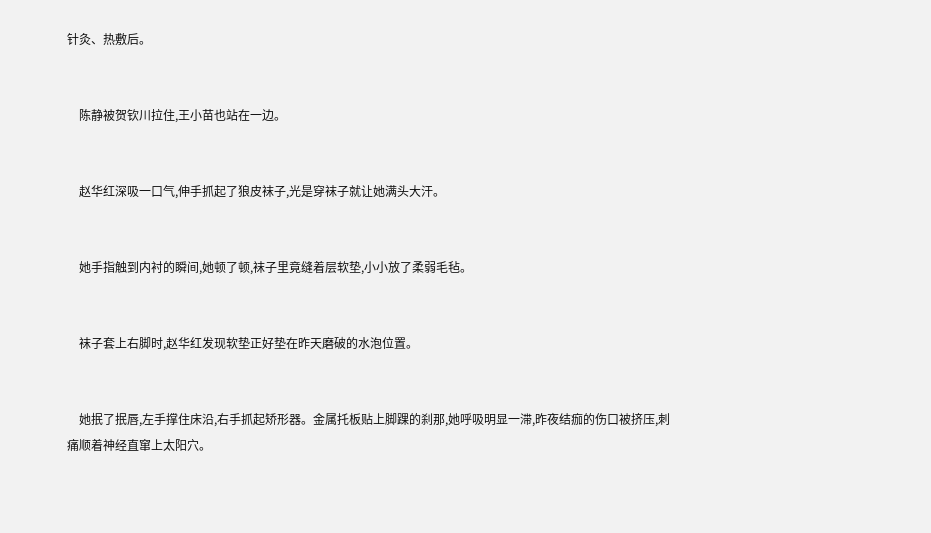针灸、热敷后。


    陈静被贺钦川拉住,王小苗也站在一边。


    赵华红深吸一口气,伸手抓起了狼皮袜子,光是穿袜子就让她满头大汗。


    她手指触到内衬的瞬间,她顿了顿,袜子里竟缝着层软垫,小小放了柔弱毛毡。


    袜子套上右脚时,赵华红发现软垫正好垫在昨天磨破的水泡位置。


    她抿了抿唇,左手撑住床沿,右手抓起矫形器。金属托板贴上脚踝的刹那,她呼吸明显一滞,昨夜结痂的伤口被挤压,刺痛顺着神经直窜上太阳穴。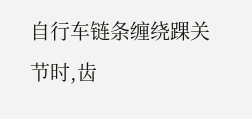自行车链条缠绕踝关节时,齿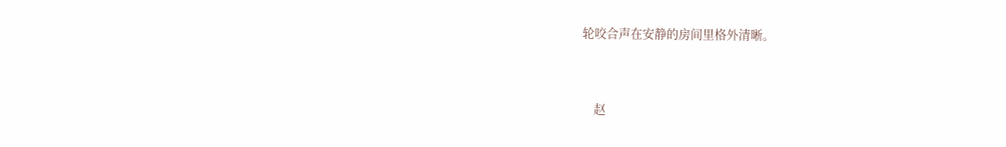轮咬合声在安静的房间里格外清晰。


    赵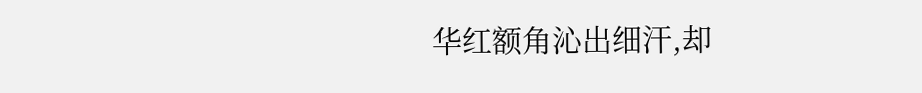华红额角沁出细汗,却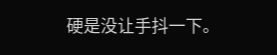硬是没让手抖一下。